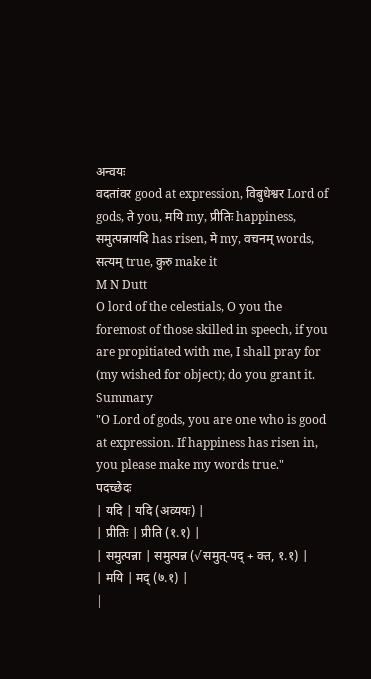अन्वयः
वदतांवर good at expression, विबुधेश्वर Lord of gods, ते you, मयि my, प्रीतिः happiness, समुत्पन्नायदि has risen, मे my, वचनम् words, सत्यम् true, कुरु make it
M N Dutt
O lord of the celestials, O you the foremost of those skilled in speech, if you are propitiated with me, I shall pray for (my wished for object); do you grant it.
Summary
"O Lord of gods, you are one who is good at expression. If happiness has risen in, you please make my words true."
पदच्छेदः
| यदि | यदि (अव्ययः) |
| प्रीतिः | प्रीति (१.१) |
| समुत्पन्ना | समुत्पन्न (√समुत्-पद् + क्त, १.१) |
| मयि | मद् (७.१) |
|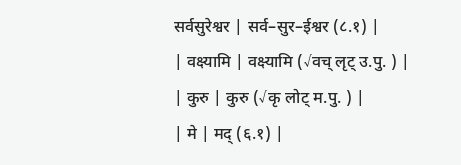सर्वसुरेश्वर | सर्व–सुर–ईश्वर (८.१) |
| वक्ष्यामि | वक्ष्यामि (√वच् लृट् उ.पु. ) |
| कुरु | कुरु (√कृ लोट् म.पु. ) |
| मे | मद् (६.१) |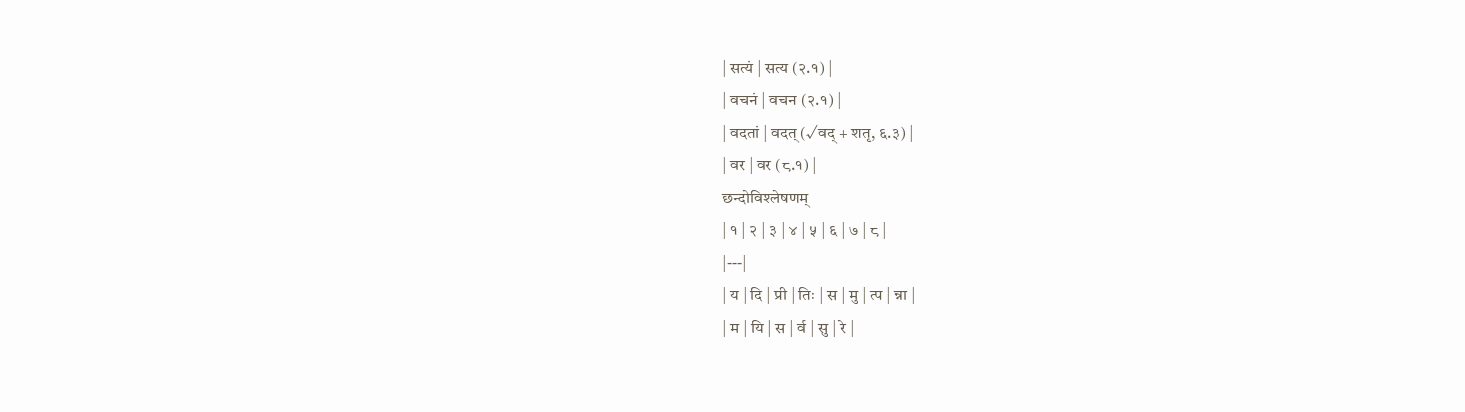| सत्यं | सत्य (२.१) |
| वचनं | वचन (२.१) |
| वदतां | वदत् (√वद् + शतृ, ६.३) |
| वर | वर (८.१) |
छन्दोविश्लेषणम्
| १ | २ | ३ | ४ | ५ | ६ | ७ | ८ |
|---|
| य | दि | प्री | तिः | स | मु | त्प | न्ना |
| म | यि | स | र्व | सु | रे |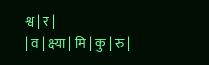श्व | र |
| व | क्ष्या | मि | कु | रु |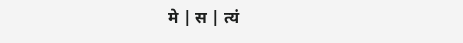मे | स | त्यं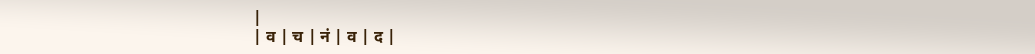|
| व | च | नं | व | द |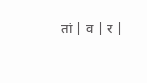तां | व | र |